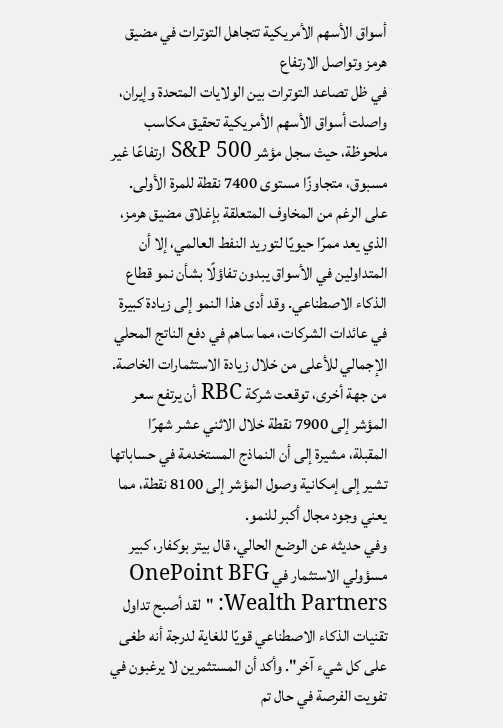أسواق الأسهم الأمريكية تتجاهل التوترات في مضيق هرمز وتواصل الارتفاع
في ظل تصاعد التوترات بين الولايات المتحدة وإيران، واصلت أسواق الأسهم الأمريكية تحقيق مكاسب ملحوظة، حيث سجل مؤشر S&P 500 ارتفاعًا غير مسبوق، متجاوزًا مستوى 7400 نقطة للمرة الأولى.
على الرغم من المخاوف المتعلقة بإغلاق مضيق هرمز، الذي يعد ممرًا حيويًا لتوريد النفط العالمي، إلا أن المتداولين في الأسواق يبدون تفاؤلًا بشأن نمو قطاع الذكاء الاصطناعي. وقد أدى هذا النمو إلى زيادة كبيرة في عائدات الشركات، مما ساهم في دفع الناتج المحلي الإجمالي للأعلى من خلال زيادة الاستثمارات الخاصة.
من جهة أخرى، توقعت شركة RBC أن يرتفع سعر المؤشر إلى 7900 نقطة خلال الاثني عشر شهرًا المقبلة، مشيرة إلى أن النماذج المستخدمة في حساباتها تشير إلى إمكانية وصول المؤشر إلى 8100 نقطة، مما يعني وجود مجال أكبر للنمو.
وفي حديثه عن الوضع الحالي، قال بيتر بوكفار، كبير مسؤولي الاستثمار في OnePoint BFG Wealth Partners: "لقد أصبح تداول تقنيات الذكاء الاصطناعي قويًا للغاية لدرجة أنه طغى على كل شيء آخر". وأكد أن المستثمرين لا يرغبون في تفويت الفرصة في حال تم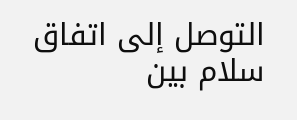التوصل إلى اتفاق سلام بين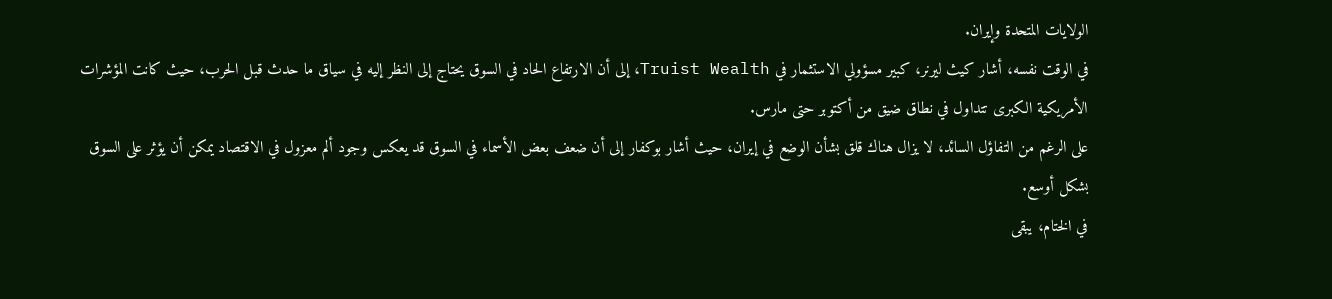الولايات المتحدة وإيران.
في الوقت نفسه، أشار كيث ليرنر، كبير مسؤولي الاستثمار في Truist Wealth، إلى أن الارتفاع الحاد في السوق يحتاج إلى النظر إليه في سياق ما حدث قبل الحرب، حيث كانت المؤشرات الأمريكية الكبرى تتداول في نطاق ضيق من أكتوبر حتى مارس.
على الرغم من التفاؤل السائد، لا يزال هناك قلق بشأن الوضع في إيران، حيث أشار بوكفار إلى أن ضعف بعض الأسماء في السوق قد يعكس وجود ألم معزول في الاقتصاد يمكن أن يؤثر على السوق بشكل أوسع.
في الختام، يبقى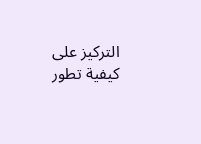التركيز على كيفية تطور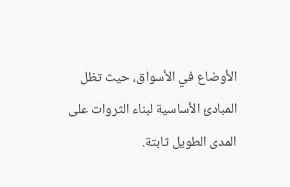الأوضاع في الأسواق، حيث تظل المبادئ الأساسية لبناء الثروات على المدى الطويل ثابتة.